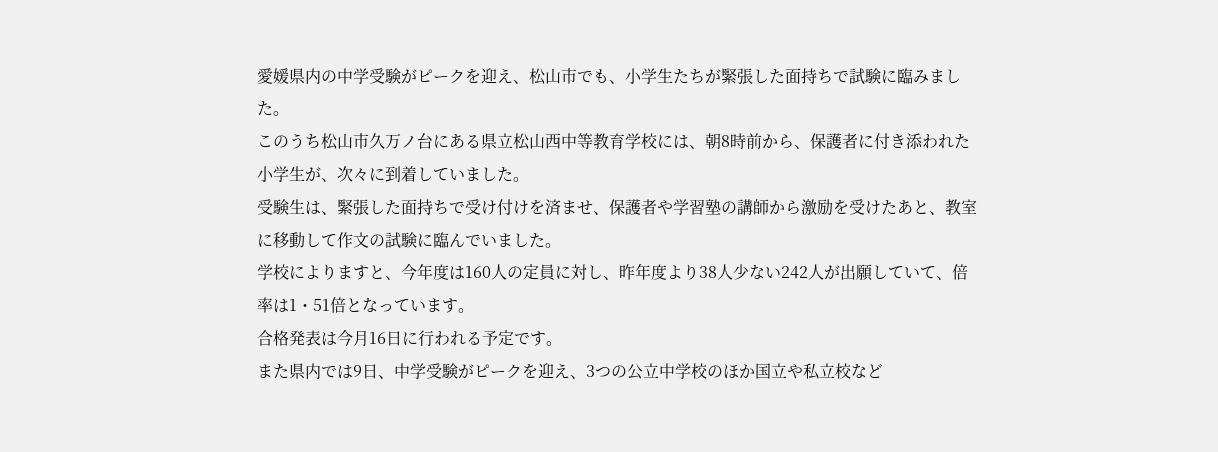愛媛県内の中学受験がピークを迎え、松山市でも、小学生たちが緊張した面持ちで試験に臨みました。
このうち松山市久万ノ台にある県立松山西中等教育学校には、朝8時前から、保護者に付き添われた小学生が、次々に到着していました。
受験生は、緊張した面持ちで受け付けを済ませ、保護者や学習塾の講師から激励を受けたあと、教室に移動して作文の試験に臨んでいました。
学校によりますと、今年度は160人の定員に対し、昨年度より38人少ない242人が出願していて、倍率は1・51倍となっています。
合格発表は今月16日に行われる予定です。
また県内では9日、中学受験がピークを迎え、3つの公立中学校のほか国立や私立校など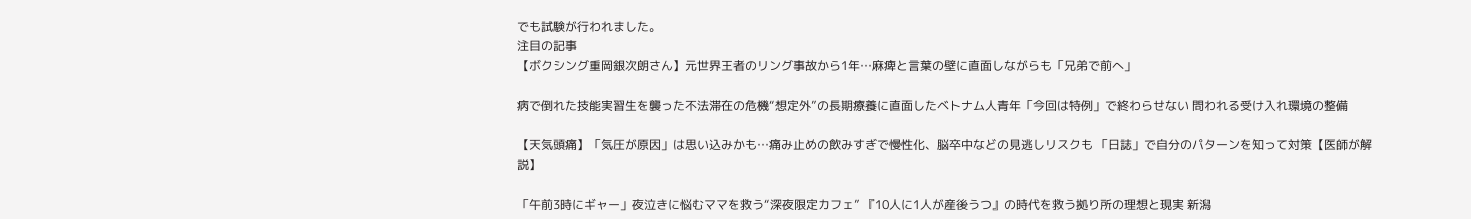でも試験が行われました。
注目の記事
【ボクシング重岡銀次朗さん】元世界王者のリング事故から1年…麻痺と言葉の壁に直面しながらも「兄弟で前へ」

病で倒れた技能実習生を襲った不法滞在の危機“想定外”の長期療養に直面したベトナム人青年「今回は特例」で終わらせない 問われる受け入れ環境の整備

【天気頭痛】「気圧が原因」は思い込みかも…痛み止めの飲みすぎで慢性化、脳卒中などの見逃しリスクも 「日誌」で自分のパターンを知って対策【医師が解説】

「午前3時にギャー」夜泣きに悩むママを救う“深夜限定カフェ” 『10人に1人が産後うつ』の時代を救う拠り所の理想と現実 新潟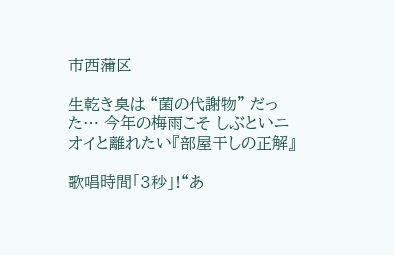市西蒲区

生乾き臭は “菌の代謝物” だった… 今年の梅雨こそ しぶといニオイと離れたい『部屋干しの正解』

歌唱時間「3秒」!“あ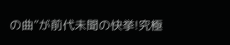の曲”が前代未聞の快挙!究極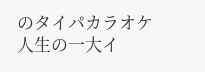のタイパカラオケ 人生の一大イ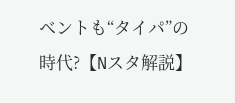ベントも“タイパ”の時代?【Nスタ解説】